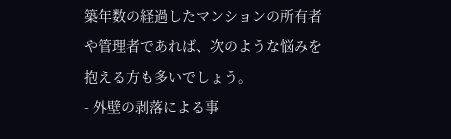築年数の経過したマンションの所有者や管理者であれば、次のような悩みを抱える方も多いでしょう。
- 外壁の剥落による事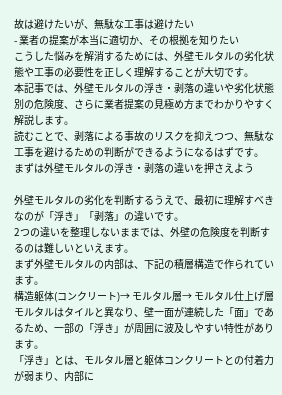故は避けたいが、無駄な工事は避けたい
- 業者の提案が本当に適切か、その根拠を知りたい
こうした悩みを解消するためには、外壁モルタルの劣化状態や工事の必要性を正しく理解することが大切です。
本記事では、外壁モルタルの浮き・剥落の違いや劣化状態別の危険度、さらに業者提案の見極め方までわかりやすく解説します。
読むことで、剥落による事故のリスクを抑えつつ、無駄な工事を避けるための判断ができるようになるはずです。
まずは外壁モルタルの浮き・剥落の違いを押さえよう

外壁モルタルの劣化を判断するうえで、最初に理解すべきなのが「浮き」「剥落」の違いです。
2つの違いを整理しないままでは、外壁の危険度を判断するのは難しいといえます。
まず外壁モルタルの内部は、下記の積層構造で作られています。
構造躯体(コンクリート)→ モルタル層→ モルタル仕上げ層
モルタルはタイルと異なり、壁一面が連続した「面」であるため、一部の「浮き」が周囲に波及しやすい特性があります。
「浮き」とは、モルタル層と躯体コンクリートとの付着力が弱まり、内部に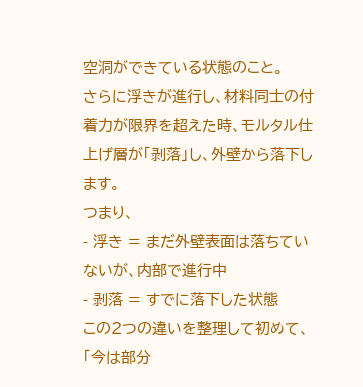空洞ができている状態のこと。
さらに浮きが進行し、材料同士の付着力が限界を超えた時、モルタル仕上げ層が「剥落」し、外壁から落下します。
つまり、
- 浮き = まだ外壁表面は落ちていないが、内部で進行中
- 剥落 = すでに落下した状態
この2つの違いを整理して初めて、「今は部分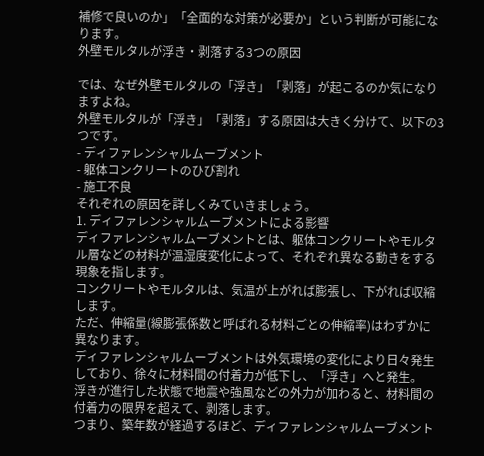補修で良いのか」「全面的な対策が必要か」という判断が可能になります。
外壁モルタルが浮き・剥落する3つの原因

では、なぜ外壁モルタルの「浮き」「剥落」が起こるのか気になりますよね。
外壁モルタルが「浮き」「剥落」する原因は大きく分けて、以下の3つです。
- ディファレンシャルムーブメント
- 躯体コンクリートのひび割れ
- 施工不良
それぞれの原因を詳しくみていきましょう。
1. ディファレンシャルムーブメントによる影響
ディファレンシャルムーブメントとは、躯体コンクリートやモルタル層などの材料が温湿度変化によって、それぞれ異なる動きをする現象を指します。
コンクリートやモルタルは、気温が上がれば膨張し、下がれば収縮します。
ただ、伸縮量(線膨張係数と呼ばれる材料ごとの伸縮率)はわずかに異なります。
ディファレンシャルムーブメントは外気環境の変化により日々発生しており、徐々に材料間の付着力が低下し、「浮き」へと発生。
浮きが進行した状態で地震や強風などの外力が加わると、材料間の付着力の限界を超えて、剥落します。
つまり、築年数が経過するほど、ディファレンシャルムーブメント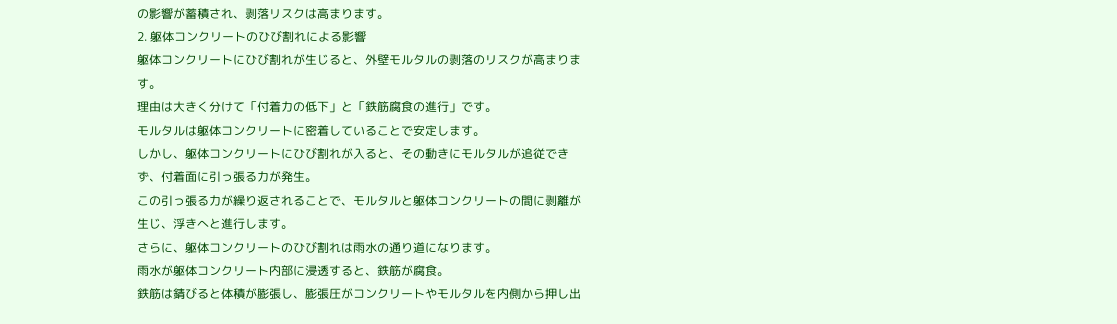の影響が蓄積され、剥落リスクは高まります。
2. 躯体コンクリートのひび割れによる影響
躯体コンクリートにひび割れが生じると、外壁モルタルの剥落のリスクが高まります。
理由は大きく分けて「付着力の低下」と「鉄筋腐食の進行」です。
モルタルは躯体コンクリートに密着していることで安定します。
しかし、躯体コンクリートにひび割れが入ると、その動きにモルタルが追従できず、付着面に引っ張る力が発生。
この引っ張る力が繰り返されることで、モルタルと躯体コンクリートの間に剥離が生じ、浮きへと進行します。
さらに、躯体コンクリートのひび割れは雨水の通り道になります。
雨水が躯体コンクリート内部に浸透すると、鉄筋が腐食。
鉄筋は錆びると体積が膨張し、膨張圧がコンクリートやモルタルを内側から押し出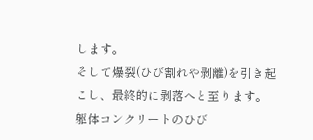します。
そして爆裂(ひび割れや剥離)を引き起こし、最終的に剥落へと至ります。
躯体コンクリートのひび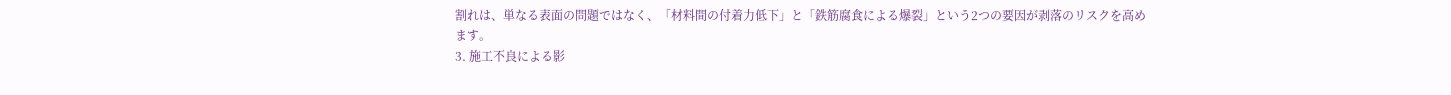割れは、単なる表面の問題ではなく、「材料間の付着力低下」と「鉄筋腐食による爆裂」という2つの要因が剥落のリスクを高めます。
3. 施工不良による影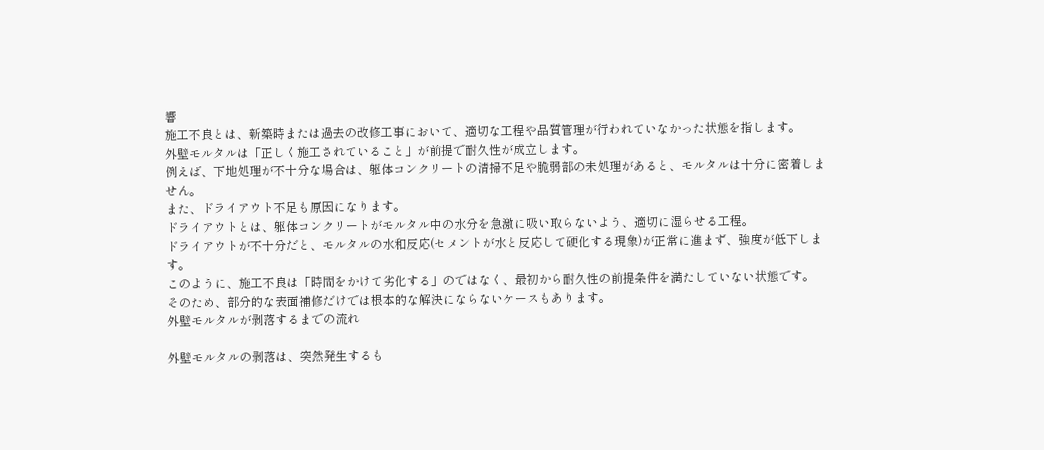響
施工不良とは、新築時または過去の改修工事において、適切な工程や品質管理が行われていなかった状態を指します。
外壁モルタルは「正しく施工されていること」が前提で耐久性が成立します。
例えば、下地処理が不十分な場合は、躯体コンクリートの清掃不足や脆弱部の未処理があると、モルタルは十分に密着しません。
また、ドライアウト不足も原因になります。
ドライアウトとは、躯体コンクリートがモルタル中の水分を急激に吸い取らないよう、適切に湿らせる工程。
ドライアウトが不十分だと、モルタルの水和反応(セメントが水と反応して硬化する現象)が正常に進まず、強度が低下します。
このように、施工不良は「時間をかけて劣化する」のではなく、最初から耐久性の前提条件を満たしていない状態です。
そのため、部分的な表面補修だけでは根本的な解決にならないケースもあります。
外壁モルタルが剥落するまでの流れ

外壁モルタルの剥落は、突然発生するも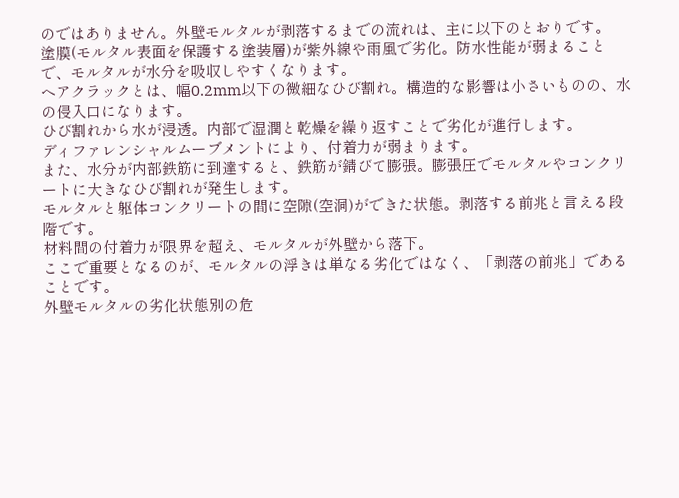のではありません。外壁モルタルが剥落するまでの流れは、主に以下のとおりです。
塗膜(モルタル表面を保護する塗装層)が紫外線や雨風で劣化。防水性能が弱まることで、モルタルが水分を吸収しやすくなります。
ヘアクラックとは、幅0.2mm以下の微細なひび割れ。構造的な影響は小さいものの、水の侵入口になります。
ひび割れから水が浸透。内部で湿潤と乾燥を繰り返すことで劣化が進行します。
ディファレンシャルムーブメントにより、付着力が弱まります。
また、水分が内部鉄筋に到達すると、鉄筋が錆びて膨張。膨張圧でモルタルやコンクリートに大きなひび割れが発生します。
モルタルと躯体コンクリートの間に空隙(空洞)ができた状態。剥落する前兆と言える段階です。
材料間の付着力が限界を超え、モルタルが外壁から落下。
ここで重要となるのが、モルタルの浮きは単なる劣化ではなく、「剥落の前兆」であることです。
外壁モルタルの劣化状態別の危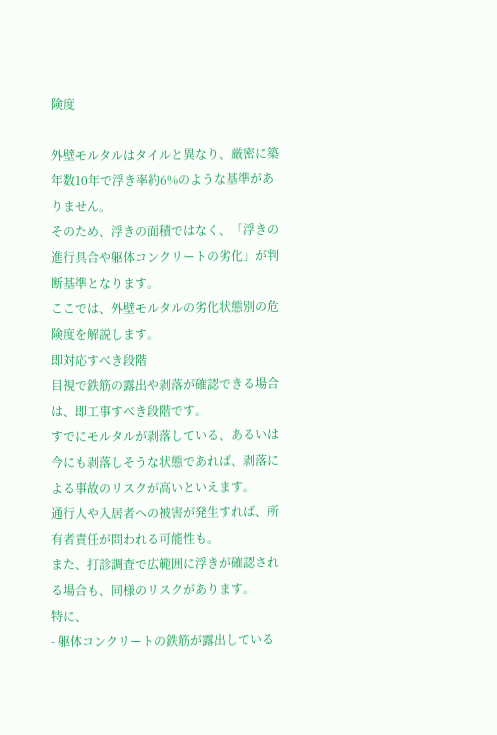険度

外壁モルタルはタイルと異なり、厳密に築年数10年で浮き率約6%のような基準がありません。
そのため、浮きの面積ではなく、「浮きの進行具合や躯体コンクリートの劣化」が判断基準となります。
ここでは、外壁モルタルの劣化状態別の危険度を解説します。
即対応すべき段階
目視で鉄筋の露出や剥落が確認できる場合は、即工事すべき段階です。
すでにモルタルが剥落している、あるいは今にも剥落しそうな状態であれば、剥落による事故のリスクが高いといえます。
通行人や入居者への被害が発生すれば、所有者責任が問われる可能性も。
また、打診調査で広範囲に浮きが確認される場合も、同様のリスクがあります。
特に、
- 躯体コンクリートの鉄筋が露出している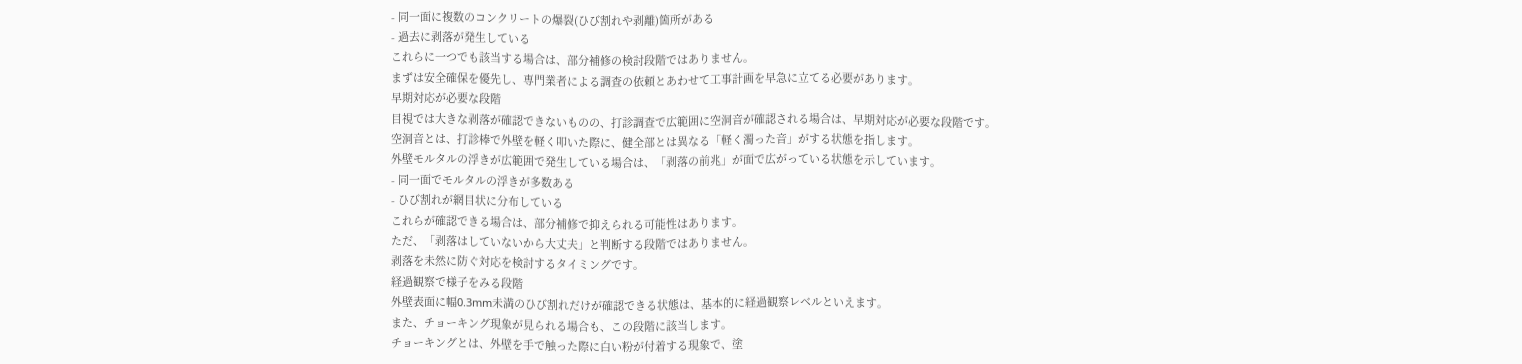- 同一面に複数のコンクリートの爆裂(ひび割れや剥離)箇所がある
- 過去に剥落が発生している
これらに一つでも該当する場合は、部分補修の検討段階ではありません。
まずは安全確保を優先し、専門業者による調査の依頼とあわせて工事計画を早急に立てる必要があります。
早期対応が必要な段階
目視では大きな剥落が確認できないものの、打診調査で広範囲に空洞音が確認される場合は、早期対応が必要な段階です。
空洞音とは、打診棒で外壁を軽く叩いた際に、健全部とは異なる「軽く濁った音」がする状態を指します。
外壁モルタルの浮きが広範囲で発生している場合は、「剥落の前兆」が面で広がっている状態を示しています。
- 同一面でモルタルの浮きが多数ある
- ひび割れが網目状に分布している
これらが確認できる場合は、部分補修で抑えられる可能性はあります。
ただ、「剥落はしていないから大丈夫」と判断する段階ではありません。
剥落を未然に防ぐ対応を検討するタイミングです。
経過観察で様子をみる段階
外壁表面に幅0.3mm未満のひび割れだけが確認できる状態は、基本的に経過観察レベルといえます。
また、チョーキング現象が見られる場合も、この段階に該当します。
チョーキングとは、外壁を手で触った際に白い粉が付着する現象で、塗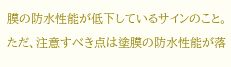膜の防水性能が低下しているサインのこと。
ただ、注意すべき点は塗膜の防水性能が落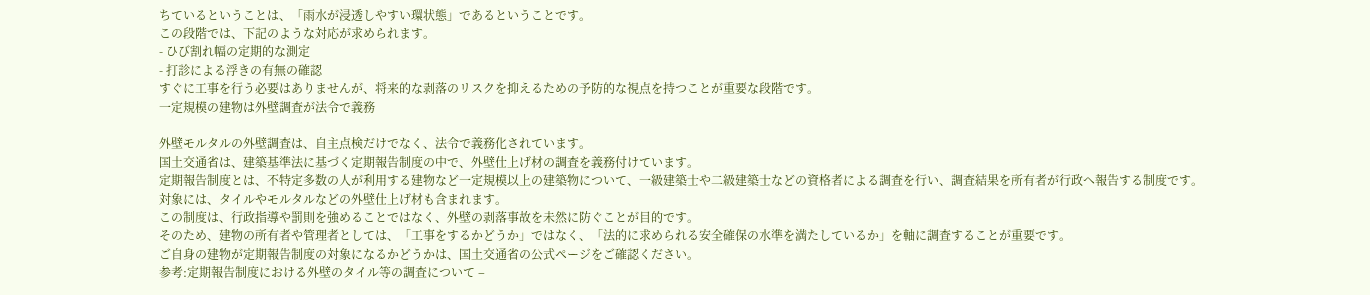ちているということは、「雨水が浸透しやすい環状態」であるということです。
この段階では、下記のような対応が求められます。
- ひび割れ幅の定期的な測定
- 打診による浮きの有無の確認
すぐに工事を行う必要はありませんが、将来的な剥落のリスクを抑えるための予防的な視点を持つことが重要な段階です。
一定規模の建物は外壁調査が法令で義務

外壁モルタルの外壁調査は、自主点検だけでなく、法令で義務化されています。
国土交通省は、建築基準法に基づく定期報告制度の中で、外壁仕上げ材の調査を義務付けています。
定期報告制度とは、不特定多数の人が利用する建物など一定規模以上の建築物について、一級建築士や二級建築士などの資格者による調査を行い、調査結果を所有者が行政へ報告する制度です。
対象には、タイルやモルタルなどの外壁仕上げ材も含まれます。
この制度は、行政指導や罰則を強めることではなく、外壁の剥落事故を未然に防ぐことが目的です。
そのため、建物の所有者や管理者としては、「工事をするかどうか」ではなく、「法的に求められる安全確保の水準を満たしているか」を軸に調査することが重要です。
ご自身の建物が定期報告制度の対象になるかどうかは、国土交通省の公式ページをご確認ください。
参考:定期報告制度における外壁のタイル等の調査について –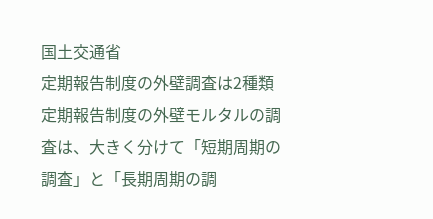国土交通省
定期報告制度の外壁調査は2種類
定期報告制度の外壁モルタルの調査は、大きく分けて「短期周期の調査」と「長期周期の調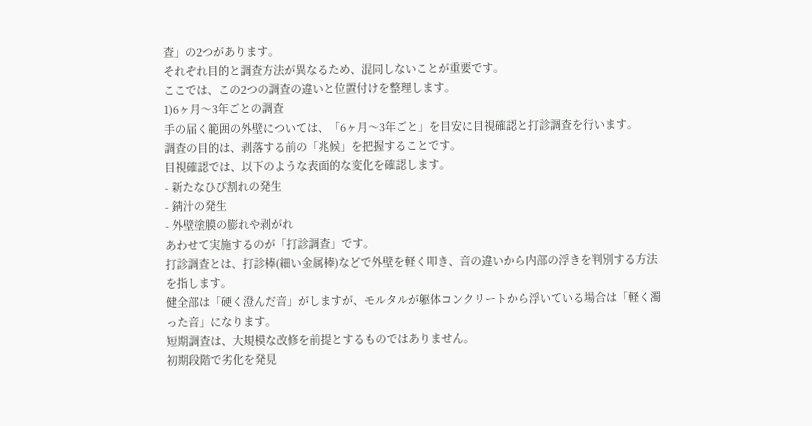査」の2つがあります。
それぞれ目的と調査方法が異なるため、混同しないことが重要です。
ここでは、この2つの調査の違いと位置付けを整理します。
1)6ヶ月〜3年ごとの調査
手の届く範囲の外壁については、「6ヶ月〜3年ごと」を目安に目視確認と打診調査を行います。
調査の目的は、剥落する前の「兆候」を把握することです。
目視確認では、以下のような表面的な変化を確認します。
- 新たなひび割れの発生
- 錆汁の発生
- 外壁塗膜の膨れや剥がれ
あわせて実施するのが「打診調査」です。
打診調査とは、打診棒(細い金属棒)などで外壁を軽く叩き、音の違いから内部の浮きを判別する方法を指します。
健全部は「硬く澄んだ音」がしますが、モルタルが躯体コンクリートから浮いている場合は「軽く濁った音」になります。
短期調査は、大規模な改修を前提とするものではありません。
初期段階で劣化を発見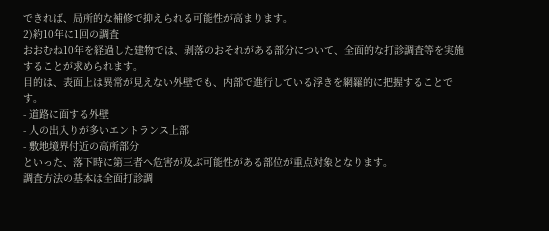できれば、局所的な補修で抑えられる可能性が高まります。
2)約10年に1回の調査
おおむね10年を経過した建物では、剥落のおそれがある部分について、全面的な打診調査等を実施することが求められます。
目的は、表面上は異常が見えない外壁でも、内部で進行している浮きを網羅的に把握することです。
- 道路に面する外壁
- 人の出入りが多いエントランス上部
- 敷地境界付近の高所部分
といった、落下時に第三者へ危害が及ぶ可能性がある部位が重点対象となります。
調査方法の基本は全面打診調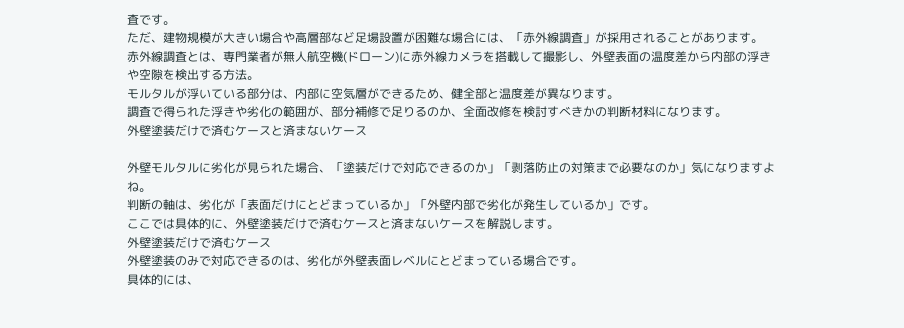査です。
ただ、建物規模が大きい場合や高層部など足場設置が困難な場合には、「赤外線調査」が採用されることがあります。
赤外線調査とは、専門業者が無人航空機(ドローン)に赤外線カメラを搭載して撮影し、外壁表面の温度差から内部の浮きや空隙を検出する方法。
モルタルが浮いている部分は、内部に空気層ができるため、健全部と温度差が異なります。
調査で得られた浮きや劣化の範囲が、部分補修で足りるのか、全面改修を検討すべきかの判断材料になります。
外壁塗装だけで済むケースと済まないケース

外壁モルタルに劣化が見られた場合、「塗装だけで対応できるのか」「剥落防止の対策まで必要なのか」気になりますよね。
判断の軸は、劣化が「表面だけにとどまっているか」「外壁内部で劣化が発生しているか」です。
ここでは具体的に、外壁塗装だけで済むケースと済まないケースを解説します。
外壁塗装だけで済むケース
外壁塗装のみで対応できるのは、劣化が外壁表面レベルにとどまっている場合です。
具体的には、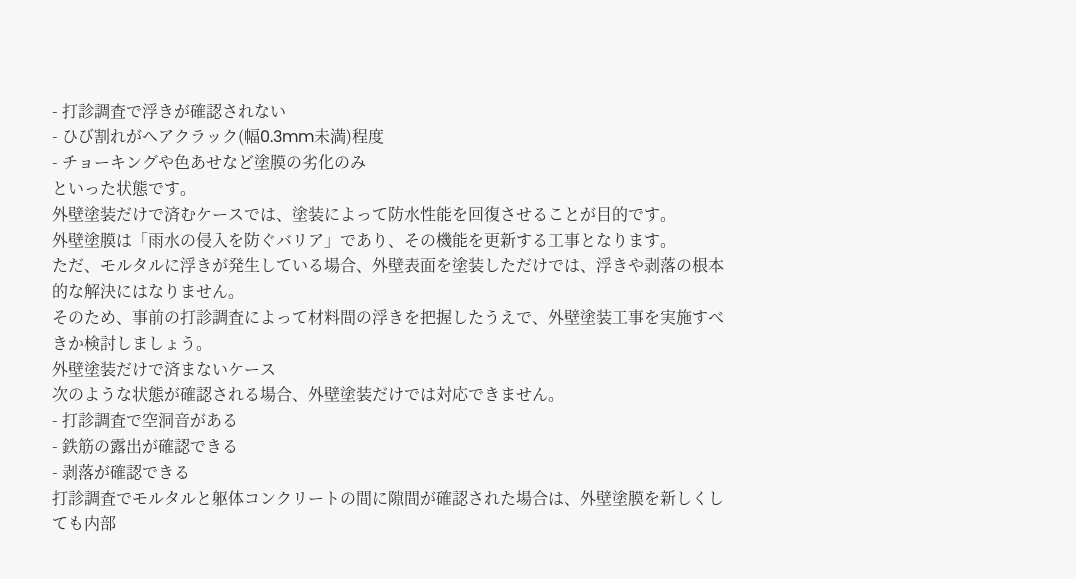- 打診調査で浮きが確認されない
- ひび割れがヘアクラック(幅0.3mm未満)程度
- チョーキングや色あせなど塗膜の劣化のみ
といった状態です。
外壁塗装だけで済むケースでは、塗装によって防水性能を回復させることが目的です。
外壁塗膜は「雨水の侵入を防ぐバリア」であり、その機能を更新する工事となります。
ただ、モルタルに浮きが発生している場合、外壁表面を塗装しただけでは、浮きや剥落の根本的な解決にはなりません。
そのため、事前の打診調査によって材料間の浮きを把握したうえで、外壁塗装工事を実施すべきか検討しましょう。
外壁塗装だけで済まないケース
次のような状態が確認される場合、外壁塗装だけでは対応できません。
- 打診調査で空洞音がある
- 鉄筋の露出が確認できる
- 剥落が確認できる
打診調査でモルタルと躯体コンクリートの間に隙間が確認された場合は、外壁塗膜を新しくしても内部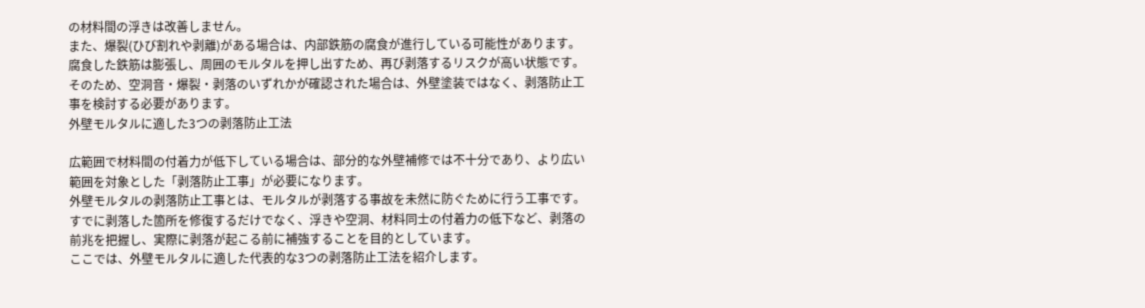の材料間の浮きは改善しません。
また、爆裂(ひび割れや剥離)がある場合は、内部鉄筋の腐食が進行している可能性があります。
腐食した鉄筋は膨張し、周囲のモルタルを押し出すため、再び剥落するリスクが高い状態です。
そのため、空洞音・爆裂・剥落のいずれかが確認された場合は、外壁塗装ではなく、剥落防止工事を検討する必要があります。
外壁モルタルに適した3つの剥落防止工法

広範囲で材料間の付着力が低下している場合は、部分的な外壁補修では不十分であり、より広い範囲を対象とした「剥落防止工事」が必要になります。
外壁モルタルの剥落防止工事とは、モルタルが剥落する事故を未然に防ぐために行う工事です。
すでに剥落した箇所を修復するだけでなく、浮きや空洞、材料同士の付着力の低下など、剥落の前兆を把握し、実際に剥落が起こる前に補強することを目的としています。
ここでは、外壁モルタルに適した代表的な3つの剥落防止工法を紹介します。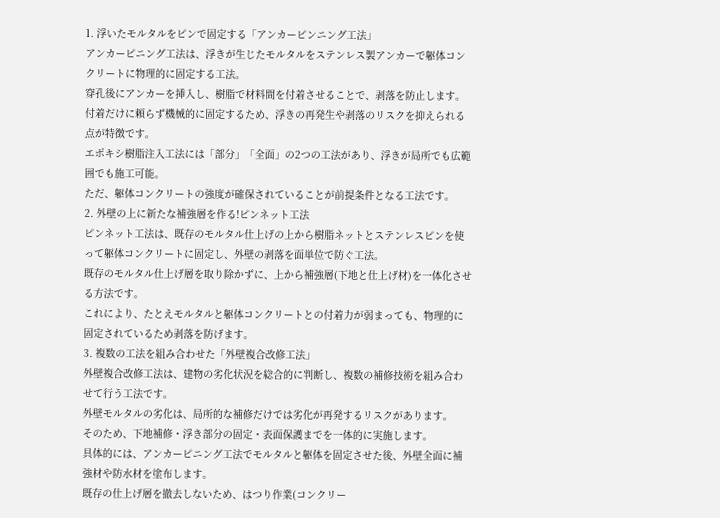1. 浮いたモルタルをピンで固定する「アンカーピンニング工法」
アンカーピニング工法は、浮きが生じたモルタルをステンレス製アンカーで躯体コンクリートに物理的に固定する工法。
穿孔後にアンカーを挿入し、樹脂で材料間を付着させることで、剥落を防止します。
付着だけに頼らず機械的に固定するため、浮きの再発生や剥落のリスクを抑えられる点が特徴です。
エポキシ樹脂注入工法には「部分」「全面」の2つの工法があり、浮きが局所でも広範囲でも施工可能。
ただ、躯体コンクリートの強度が確保されていることが前提条件となる工法です。
2. 外壁の上に新たな補強層を作る!ピンネット工法
ピンネット工法は、既存のモルタル仕上げの上から樹脂ネットとステンレスピンを使って躯体コンクリートに固定し、外壁の剥落を面単位で防ぐ工法。
既存のモルタル仕上げ層を取り除かずに、上から補強層(下地と仕上げ材)を一体化させる方法です。
これにより、たとえモルタルと躯体コンクリートとの付着力が弱まっても、物理的に固定されているため剥落を防げます。
3. 複数の工法を組み合わせた「外壁複合改修工法」
外壁複合改修工法は、建物の劣化状況を総合的に判断し、複数の補修技術を組み合わせて行う工法です。
外壁モルタルの劣化は、局所的な補修だけでは劣化が再発するリスクがあります。
そのため、下地補修・浮き部分の固定・表面保護までを一体的に実施します。
具体的には、アンカーピニング工法でモルタルと躯体を固定させた後、外壁全面に補強材や防水材を塗布します。
既存の仕上げ層を撤去しないため、はつり作業(コンクリー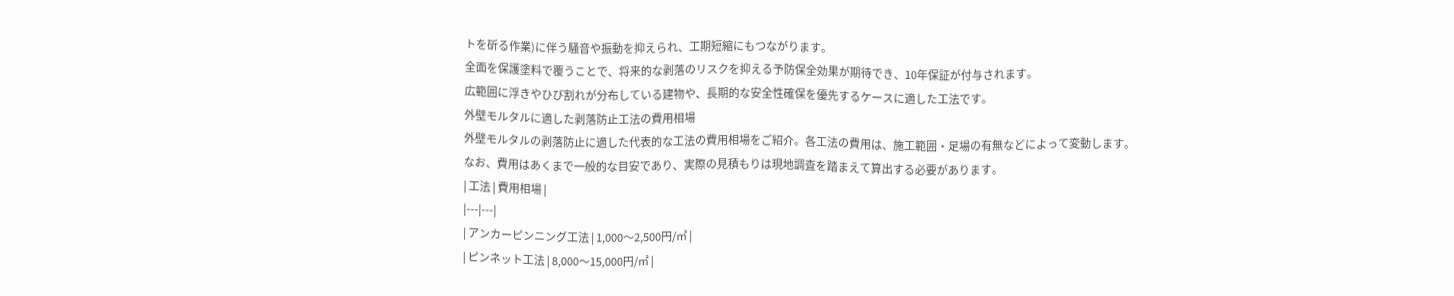トを斫る作業)に伴う騒音や振動を抑えられ、工期短縮にもつながります。
全面を保護塗料で覆うことで、将来的な剥落のリスクを抑える予防保全効果が期待でき、10年保証が付与されます。
広範囲に浮きやひび割れが分布している建物や、長期的な安全性確保を優先するケースに適した工法です。
外壁モルタルに適した剥落防止工法の費用相場
外壁モルタルの剥落防止に適した代表的な工法の費用相場をご紹介。各工法の費用は、施工範囲・足場の有無などによって変動します。
なお、費用はあくまで一般的な目安であり、実際の見積もりは現地調査を踏まえて算出する必要があります。
| 工法 | 費用相場 |
|---|---|
| アンカーピンニング工法 | 1,000〜2,500円/㎡ |
| ピンネット工法 | 8,000〜15,000円/㎡ |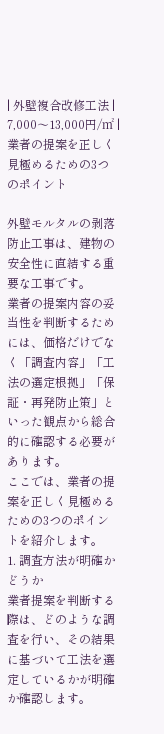| 外壁複合改修工法 | 7,000〜13,000円/㎡ |
業者の提案を正しく見極めるための3つのポイント

外壁モルタルの剥落防止工事は、建物の安全性に直結する重要な工事です。
業者の提案内容の妥当性を判断するためには、価格だけでなく「調査内容」「工法の選定根拠」「保証・再発防止策」といった観点から総合的に確認する必要があります。
ここでは、業者の提案を正しく見極めるための3つのポイントを紹介します。
1. 調査方法が明確かどうか
業者提案を判断する際は、どのような調査を行い、その結果に基づいて工法を選定しているかが明確か確認します。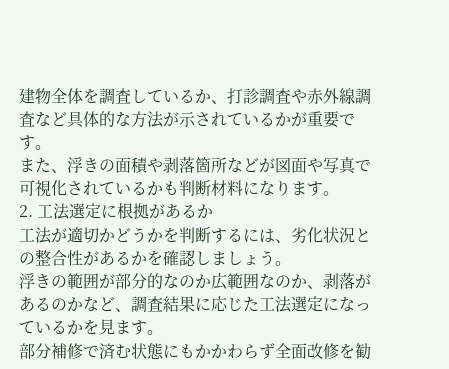建物全体を調査しているか、打診調査や赤外線調査など具体的な方法が示されているかが重要です。
また、浮きの面積や剥落箇所などが図面や写真で可視化されているかも判断材料になります。
2. 工法選定に根拠があるか
工法が適切かどうかを判断するには、劣化状況との整合性があるかを確認しましょう。
浮きの範囲が部分的なのか広範囲なのか、剥落があるのかなど、調査結果に応じた工法選定になっているかを見ます。
部分補修で済む状態にもかかわらず全面改修を勧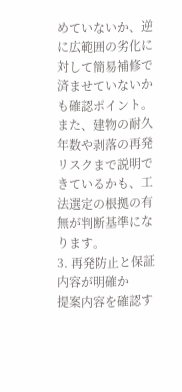めていないか、逆に広範囲の劣化に対して簡易補修で済ませていないかも確認ポイント。
また、建物の耐久年数や剥落の再発リスクまで説明できているかも、工法選定の根拠の有無が判断基準になります。
3. 再発防止と保証内容が明確か
提案内容を確認す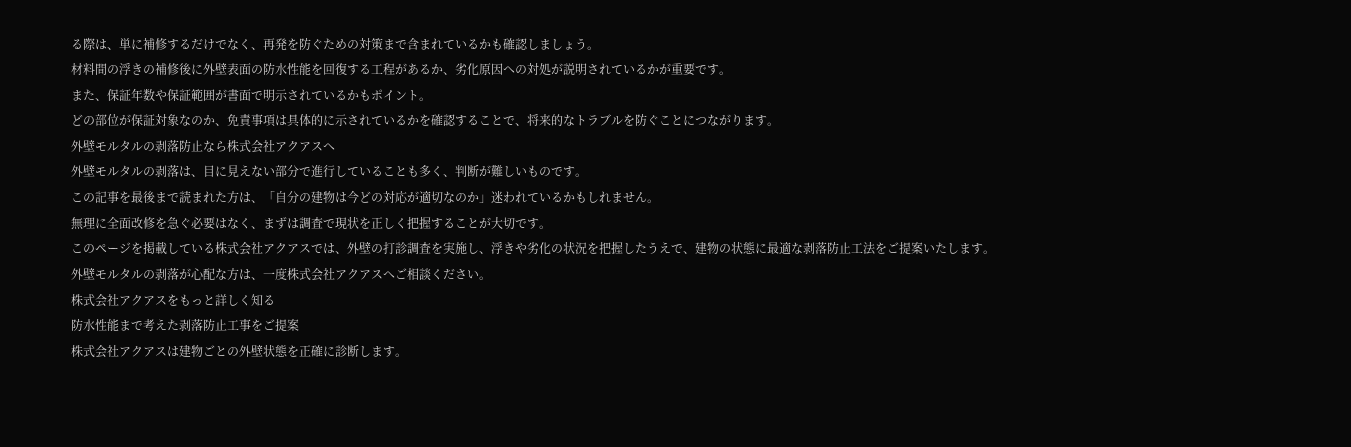る際は、単に補修するだけでなく、再発を防ぐための対策まで含まれているかも確認しましょう。
材料間の浮きの補修後に外壁表面の防水性能を回復する工程があるか、劣化原因への対処が説明されているかが重要です。
また、保証年数や保証範囲が書面で明示されているかもポイント。
どの部位が保証対象なのか、免責事項は具体的に示されているかを確認することで、将来的なトラブルを防ぐことにつながります。
外壁モルタルの剥落防止なら株式会社アクアスへ
外壁モルタルの剥落は、目に見えない部分で進行していることも多く、判断が難しいものです。
この記事を最後まで読まれた方は、「自分の建物は今どの対応が適切なのか」迷われているかもしれません。
無理に全面改修を急ぐ必要はなく、まずは調査で現状を正しく把握することが大切です。
このページを掲載している株式会社アクアスでは、外壁の打診調査を実施し、浮きや劣化の状況を把握したうえで、建物の状態に最適な剥落防止工法をご提案いたします。
外壁モルタルの剥落が心配な方は、一度株式会社アクアスへご相談ください。
株式会社アクアスをもっと詳しく知る
防水性能まで考えた剥落防止工事をご提案
株式会社アクアスは建物ごとの外壁状態を正確に診断します。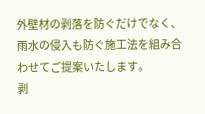外壁材の剥落を防ぐだけでなく、雨水の侵入も防ぐ施工法を組み合わせてご提案いたします。
剥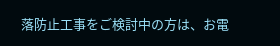落防止工事をご検討中の方は、お電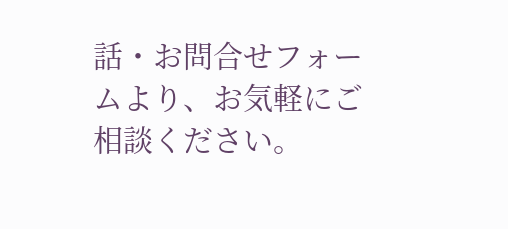話・お問合せフォームより、お気軽にご相談ください。